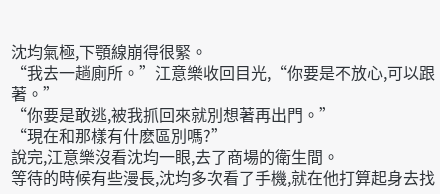沈均氣極,下顎線崩得很緊。
“我去一趟廁所。”江意樂收回目光,“你要是不放心,可以跟著。”
“你要是敢逃,被我抓回來就別想著再出門。”
“現在和那樣有什麽區別嗎?”
說完,江意樂沒看沈均一眼,去了商場的衛生間。
等待的時候有些漫長,沈均多次看了手機,就在他打算起身去找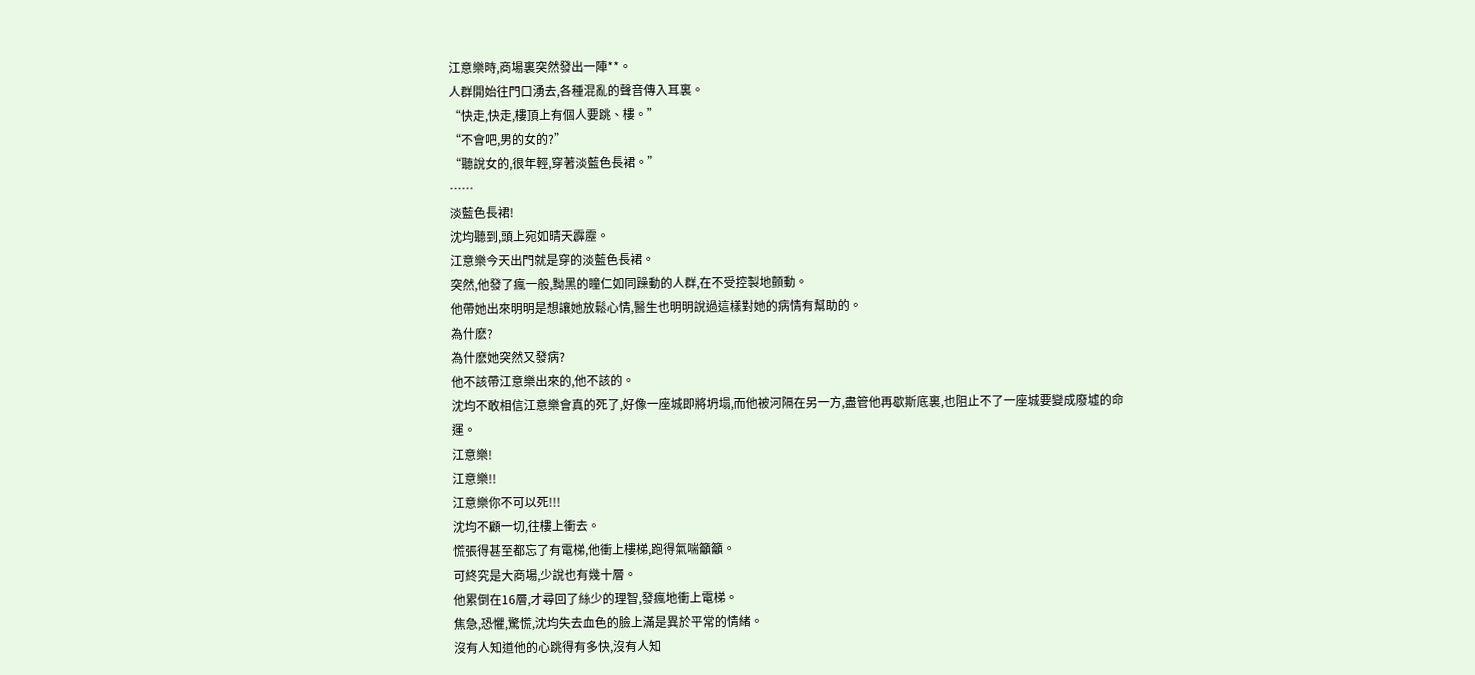江意樂時,商場裏突然發出一陣**。
人群開始往門口湧去,各種混亂的聲音傳入耳裏。
“快走,快走,樓頂上有個人要跳、樓。”
“不會吧,男的女的?”
“聽說女的,很年輕,穿著淡藍色長裙。”
……
淡藍色長裙!
沈均聽到,頭上宛如晴天霹靂。
江意樂今天出門就是穿的淡藍色長裙。
突然,他發了瘋一般,黝黑的瞳仁如同躁動的人群,在不受控製地顫動。
他帶她出來明明是想讓她放鬆心情,醫生也明明說過這樣對她的病情有幫助的。
為什麽?
為什麽她突然又發病?
他不該帶江意樂出來的,他不該的。
沈均不敢相信江意樂會真的死了,好像一座城即將坍塌,而他被河隔在另一方,盡管他再歇斯底裏,也阻止不了一座城要變成廢墟的命運。
江意樂!
江意樂!!
江意樂你不可以死!!!
沈均不顧一切,往樓上衝去。
慌張得甚至都忘了有電梯,他衝上樓梯,跑得氣喘籲籲。
可終究是大商場,少說也有幾十層。
他累倒在16層,才尋回了絲少的理智,發瘋地衝上電梯。
焦急,恐懼,驚慌,沈均失去血色的臉上滿是異於平常的情緒。
沒有人知道他的心跳得有多快,沒有人知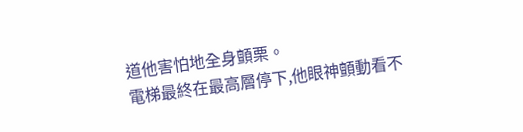道他害怕地全身顫栗。
電梯最終在最高層停下,他眼神顫動看不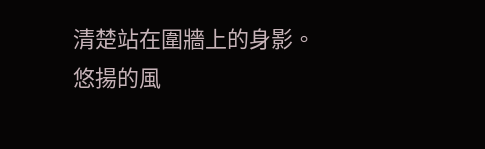清楚站在圍牆上的身影。
悠揚的風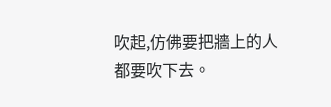吹起,仿佛要把牆上的人都要吹下去。